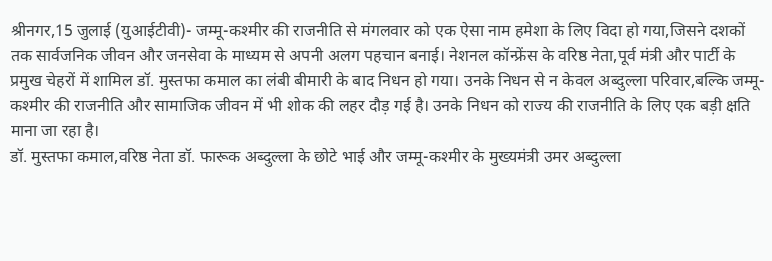श्रीनगर,15 जुलाई (युआईटीवी)- जम्मू-कश्मीर की राजनीति से मंगलवार को एक ऐसा नाम हमेशा के लिए विदा हो गया,जिसने दशकों तक सार्वजनिक जीवन और जनसेवा के माध्यम से अपनी अलग पहचान बनाई। नेशनल कॉन्फ्रेंस के वरिष्ठ नेता,पूर्व मंत्री और पार्टी के प्रमुख चेहरों में शामिल डॉ. मुस्तफा कमाल का लंबी बीमारी के बाद निधन हो गया। उनके निधन से न केवल अब्दुल्ला परिवार,बल्कि जम्मू-कश्मीर की राजनीति और सामाजिक जीवन में भी शोक की लहर दौड़ गई है। उनके निधन को राज्य की राजनीति के लिए एक बड़ी क्षति माना जा रहा है।
डॉ. मुस्तफा कमाल,वरिष्ठ नेता डॉ. फारूक अब्दुल्ला के छोटे भाई और जम्मू-कश्मीर के मुख्यमंत्री उमर अब्दुल्ला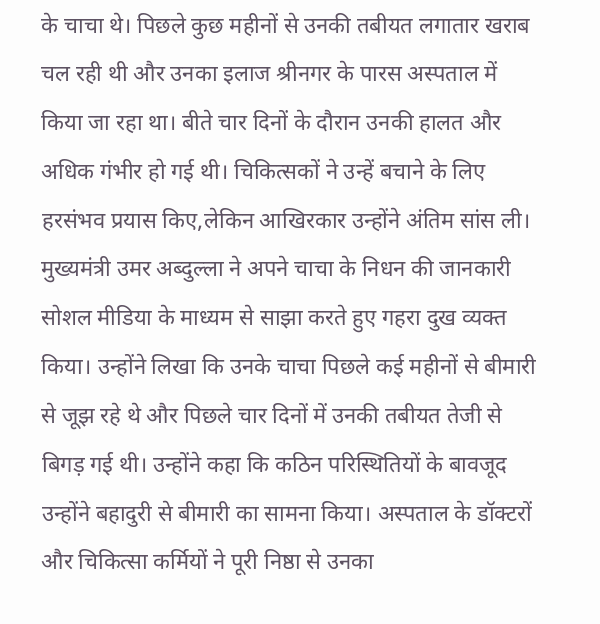के चाचा थे। पिछले कुछ महीनों से उनकी तबीयत लगातार खराब चल रही थी और उनका इलाज श्रीनगर के पारस अस्पताल में किया जा रहा था। बीते चार दिनों के दौरान उनकी हालत और अधिक गंभीर हो गई थी। चिकित्सकों ने उन्हें बचाने के लिए हरसंभव प्रयास किए,लेकिन आखिरकार उन्होंने अंतिम सांस ली।
मुख्यमंत्री उमर अब्दुल्ला ने अपने चाचा के निधन की जानकारी सोशल मीडिया के माध्यम से साझा करते हुए गहरा दुख व्यक्त किया। उन्होंने लिखा कि उनके चाचा पिछले कई महीनों से बीमारी से जूझ रहे थे और पिछले चार दिनों में उनकी तबीयत तेजी से बिगड़ गई थी। उन्होंने कहा कि कठिन परिस्थितियों के बावजूद उन्होंने बहादुरी से बीमारी का सामना किया। अस्पताल के डॉक्टरों और चिकित्सा कर्मियों ने पूरी निष्ठा से उनका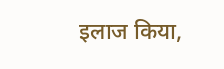इलाज किया,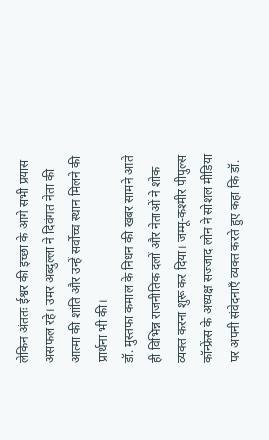लेकिन अंततः ईश्वर की इच्छा के आगे सभी प्रयास असफल रहे। उमर अब्दुल्ला ने दिवंगत नेता की आत्मा की शांति और उन्हें सर्वोच्च स्थान मिलने की प्रार्थना भी की।
डॉ. मुस्तफा कमाल के निधन की खबर सामने आते ही विभिन्न राजनीतिक दलों और नेताओं ने शोक व्यक्त करना शुरू कर दिया। जम्मू-कश्मीर पीपुल्स कॉन्फ्रेंस के अध्यक्ष सज्जाद लोन ने सोशल मीडिया पर अपनी संवेदनाएँ व्यक्त करते हुए कहा कि डॉ.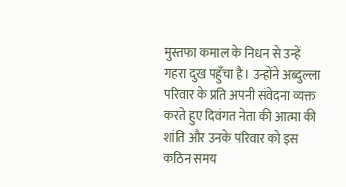मुस्तफा कमाल के निधन से उन्हें गहरा दुख पहुँचा है। उन्होंने अब्दुल्ला परिवार के प्रति अपनी संवेदना व्यक्त करते हुए दिवंगत नेता की आत्मा की शांति और उनके परिवार को इस कठिन समय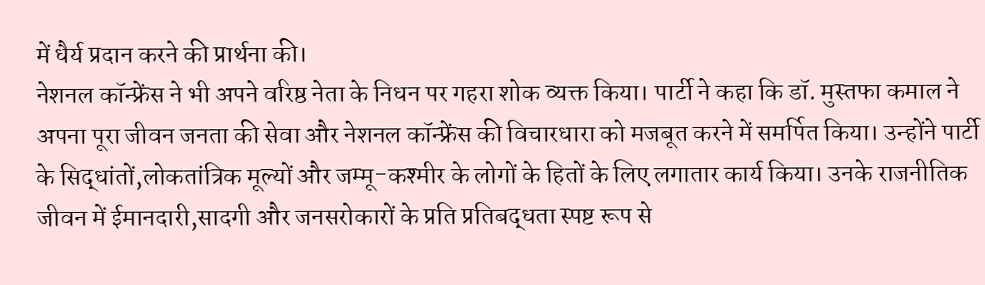में धैर्य प्रदान करने की प्रार्थना की।
नेशनल कॉन्फ्रेंस ने भी अपने वरिष्ठ नेता के निधन पर गहरा शोक व्यक्त किया। पार्टी ने कहा कि डॉ. मुस्तफा कमाल ने अपना पूरा जीवन जनता की सेवा और नेशनल कॉन्फ्रेंस की विचारधारा को मजबूत करने में समर्पित किया। उन्होंने पार्टी के सिद्धांतों,लोकतांत्रिक मूल्यों और जम्मू-कश्मीर के लोगों के हितों के लिए लगातार कार्य किया। उनके राजनीतिक जीवन में ईमानदारी,सादगी और जनसरोकारों के प्रति प्रतिबद्धता स्पष्ट रूप से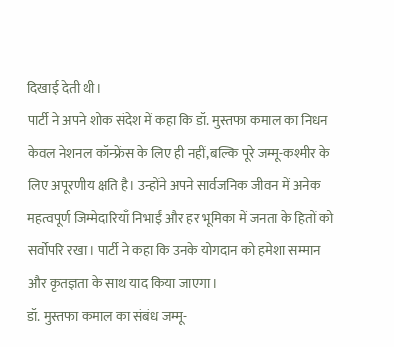दिखाई देती थी।
पार्टी ने अपने शोक संदेश में कहा कि डॉ. मुस्तफा कमाल का निधन केवल नेशनल कॉन्फ्रेंस के लिए ही नहीं,बल्कि पूरे जम्मू-कश्मीर के लिए अपूरणीय क्षति है। उन्होंने अपने सार्वजनिक जीवन में अनेक महत्वपूर्ण जिम्मेदारियाँ निभाईं और हर भूमिका में जनता के हितों को सर्वोपरि रखा। पार्टी ने कहा कि उनके योगदान को हमेशा सम्मान और कृतज्ञता के साथ याद किया जाएगा।
डॉ. मुस्तफा कमाल का संबंध जम्मू-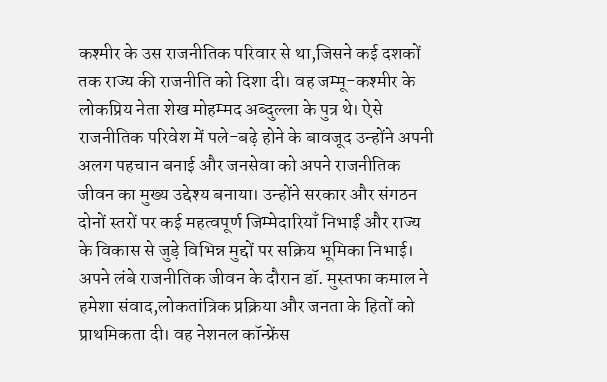कश्मीर के उस राजनीतिक परिवार से था,जिसने कई दशकों तक राज्य की राजनीति को दिशा दी। वह जम्मू-कश्मीर के लोकप्रिय नेता शेख मोहम्मद अब्दुल्ला के पुत्र थे। ऐसे राजनीतिक परिवेश में पले-बढ़े होने के बावजूद उन्होंने अपनी अलग पहचान बनाई और जनसेवा को अपने राजनीतिक जीवन का मुख्य उद्देश्य बनाया। उन्होंने सरकार और संगठन दोनों स्तरों पर कई महत्वपूर्ण जिम्मेदारियाँ निभाईं और राज्य के विकास से जुड़े विभिन्न मुद्दों पर सक्रिय भूमिका निभाई।
अपने लंबे राजनीतिक जीवन के दौरान डॉ. मुस्तफा कमाल ने हमेशा संवाद,लोकतांत्रिक प्रक्रिया और जनता के हितों को प्राथमिकता दी। वह नेशनल कॉन्फ्रेंस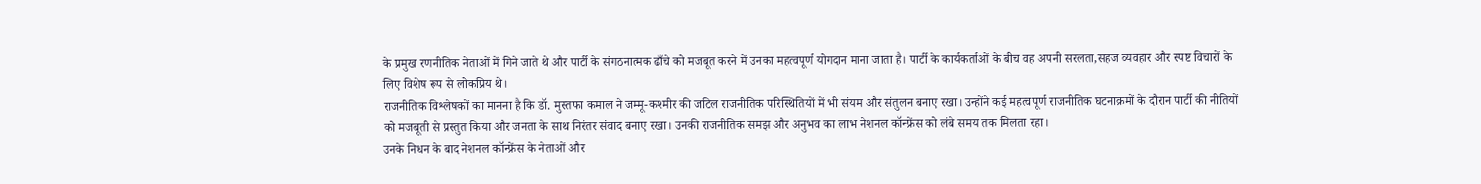के प्रमुख रणनीतिक नेताओं में गिने जाते थे और पार्टी के संगठनात्मक ढाँचे को मजबूत करने में उनका महत्वपूर्ण योगदान माना जाता है। पार्टी के कार्यकर्ताओं के बीच वह अपनी सरलता,सहज व्यवहार और स्पष्ट विचारों के लिए विशेष रूप से लोकप्रिय थे।
राजनीतिक विश्लेषकों का मानना है कि डॉ. मुस्तफा कमाल ने जम्मू-कश्मीर की जटिल राजनीतिक परिस्थितियों में भी संयम और संतुलन बनाए रखा। उन्होंने कई महत्वपूर्ण राजनीतिक घटनाक्रमों के दौरान पार्टी की नीतियों को मजबूती से प्रस्तुत किया और जनता के साथ निरंतर संवाद बनाए रखा। उनकी राजनीतिक समझ और अनुभव का लाभ नेशनल कॉन्फ्रेंस को लंबे समय तक मिलता रहा।
उनके निधन के बाद नेशनल कॉन्फ्रेंस के नेताओं और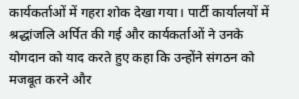कार्यकर्ताओं में गहरा शोक देखा गया। पार्टी कार्यालयों में श्रद्धांजलि अर्पित की गई और कार्यकर्ताओं ने उनके योगदान को याद करते हुए कहा कि उन्होंने संगठन को मजबूत करने और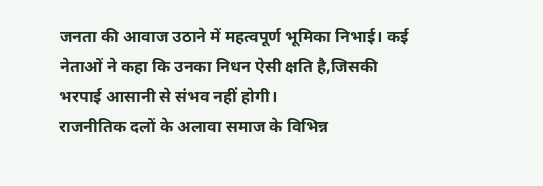जनता की आवाज उठाने में महत्वपूर्ण भूमिका निभाई। कई नेताओं ने कहा कि उनका निधन ऐसी क्षति है,जिसकी भरपाई आसानी से संभव नहीं होगी।
राजनीतिक दलों के अलावा समाज के विभिन्न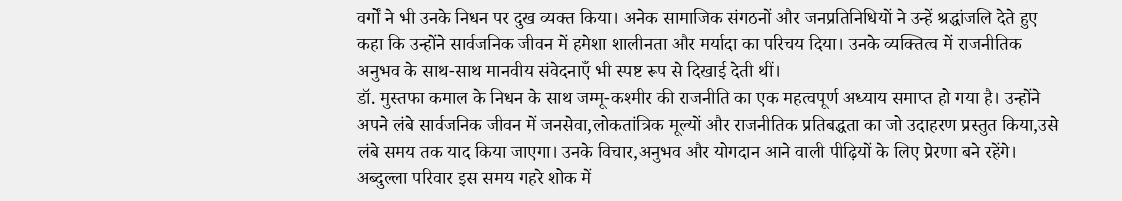वर्गों ने भी उनके निधन पर दुख व्यक्त किया। अनेक सामाजिक संगठनों और जनप्रतिनिधियों ने उन्हें श्रद्धांजलि देते हुए कहा कि उन्होंने सार्वजनिक जीवन में हमेशा शालीनता और मर्यादा का परिचय दिया। उनके व्यक्तित्व में राजनीतिक अनुभव के साथ-साथ मानवीय संवेदनाएँ भी स्पष्ट रूप से दिखाई देती थीं।
डॉ. मुस्तफा कमाल के निधन के साथ जम्मू-कश्मीर की राजनीति का एक महत्वपूर्ण अध्याय समाप्त हो गया है। उन्होंने अपने लंबे सार्वजनिक जीवन में जनसेवा,लोकतांत्रिक मूल्यों और राजनीतिक प्रतिबद्धता का जो उदाहरण प्रस्तुत किया,उसे लंबे समय तक याद किया जाएगा। उनके विचार,अनुभव और योगदान आने वाली पीढ़ियों के लिए प्रेरणा बने रहेंगे।
अब्दुल्ला परिवार इस समय गहरे शोक में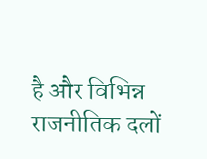है और विभिन्न राजनीतिक दलों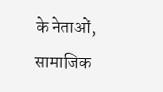के नेताओं, सामाजिक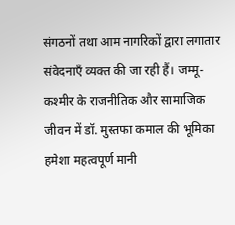संगठनों तथा आम नागरिकों द्वारा लगातार संवेदनाएँ व्यक्त की जा रही हैं। जम्मू-कश्मीर के राजनीतिक और सामाजिक जीवन में डॉ. मुस्तफा कमाल की भूमिका हमेशा महत्वपूर्ण मानी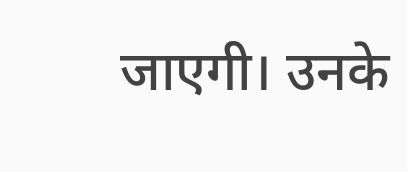जाएगी। उनके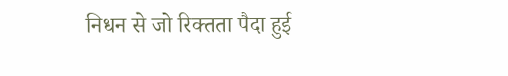निधन से जो रिक्तता पैदा हुई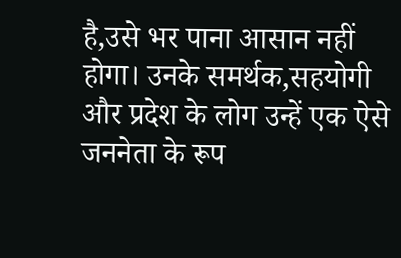है,उसे भर पाना आसान नहीं होगा। उनके समर्थक,सहयोगी और प्रदेश के लोग उन्हें एक ऐसे जननेता के रूप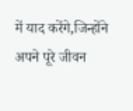में याद करेंगे,जिन्होंने अपने पूरे जीवन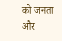को जनता और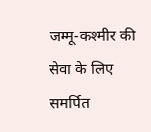जम्मू-कश्मीर की सेवा के लिए समर्पित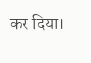कर दिया।